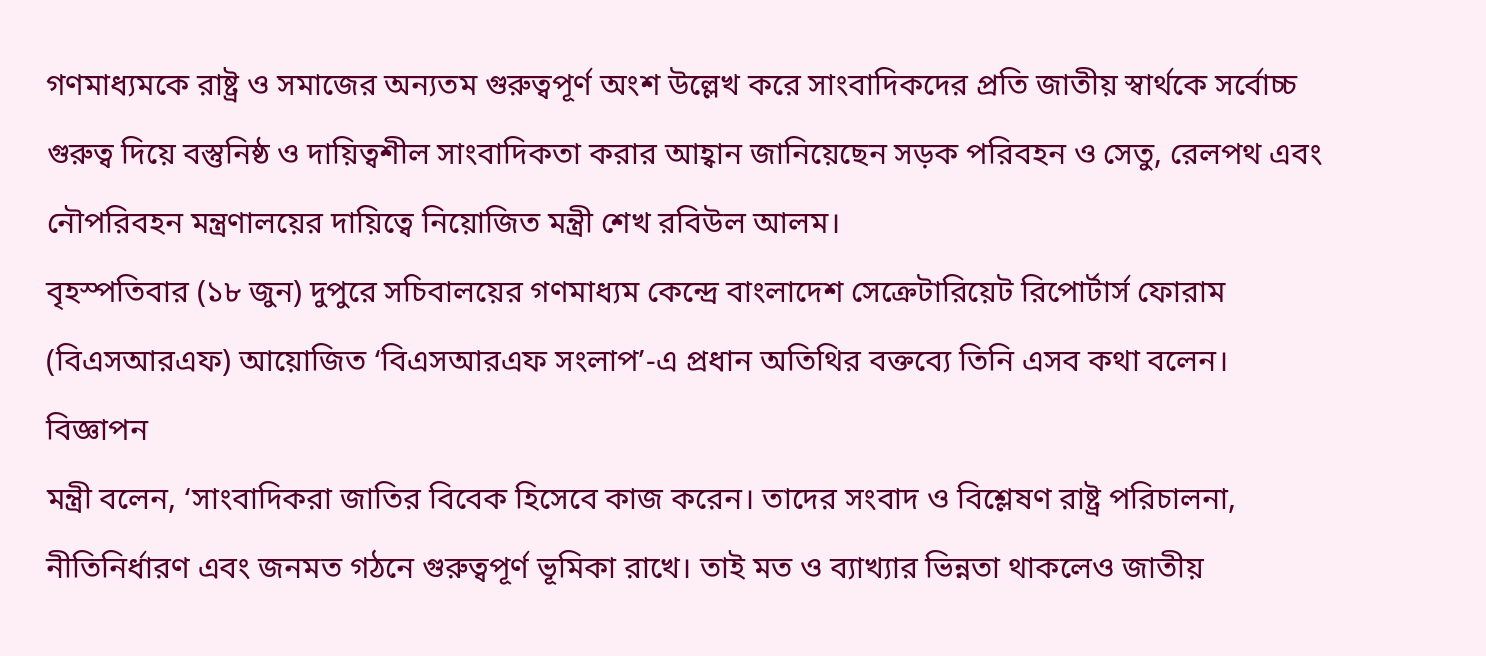গণমাধ্যমকে রাষ্ট্র ও সমাজের অন্যতম গুরুত্বপূর্ণ অংশ উল্লেখ করে সাংবাদিকদের প্রতি জাতীয় স্বার্থকে সর্বোচ্চ গুরুত্ব দিয়ে বস্তুনিষ্ঠ ও দায়িত্বশীল সাংবাদিকতা করার আহ্বান জানিয়েছেন সড়ক পরিবহন ও সেতু, রেলপথ এবং নৌপরিবহন মন্ত্রণালয়ের দায়িত্বে নিয়োজিত মন্ত্রী শেখ রবিউল আলম।
বৃহস্পতিবার (১৮ জুন) দুপুরে সচিবালয়ের গণমাধ্যম কেন্দ্রে বাংলাদেশ সেক্রেটারিয়েট রিপোর্টার্স ফোরাম (বিএসআরএফ) আয়োজিত ‘বিএসআরএফ সংলাপ’-এ প্রধান অতিথির বক্তব্যে তিনি এসব কথা বলেন।
বিজ্ঞাপন
মন্ত্রী বলেন, ‘সাংবাদিকরা জাতির বিবেক হিসেবে কাজ করেন। তাদের সংবাদ ও বিশ্লেষণ রাষ্ট্র পরিচালনা, নীতিনির্ধারণ এবং জনমত গঠনে গুরুত্বপূর্ণ ভূমিকা রাখে। তাই মত ও ব্যাখ্যার ভিন্নতা থাকলেও জাতীয়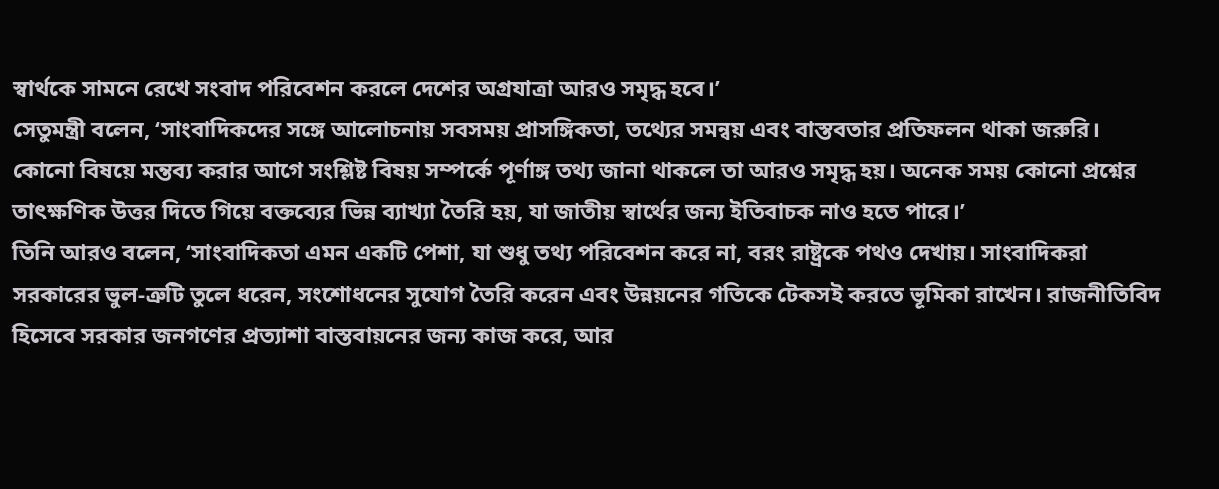স্বার্থকে সামনে রেখে সংবাদ পরিবেশন করলে দেশের অগ্রযাত্রা আরও সমৃদ্ধ হবে।’
সেতুমন্ত্রী বলেন, ‘সাংবাদিকদের সঙ্গে আলোচনায় সবসময় প্রাসঙ্গিকতা, তথ্যের সমন্বয় এবং বাস্তবতার প্রতিফলন থাকা জরুরি। কোনো বিষয়ে মন্তব্য করার আগে সংশ্লিষ্ট বিষয় সম্পর্কে পূর্ণাঙ্গ তথ্য জানা থাকলে তা আরও সমৃদ্ধ হয়। অনেক সময় কোনো প্রশ্নের তাৎক্ষণিক উত্তর দিতে গিয়ে বক্তব্যের ভিন্ন ব্যাখ্যা তৈরি হয়, যা জাতীয় স্বার্থের জন্য ইতিবাচক নাও হতে পারে।’
তিনি আরও বলেন, ‘সাংবাদিকতা এমন একটি পেশা, যা শুধু তথ্য পরিবেশন করে না, বরং রাষ্ট্রকে পথও দেখায়। সাংবাদিকরা সরকারের ভুল-ত্রুটি তুলে ধরেন, সংশোধনের সুযোগ তৈরি করেন এবং উন্নয়নের গতিকে টেকসই করতে ভূমিকা রাখেন। রাজনীতিবিদ হিসেবে সরকার জনগণের প্রত্যাশা বাস্তবায়নের জন্য কাজ করে, আর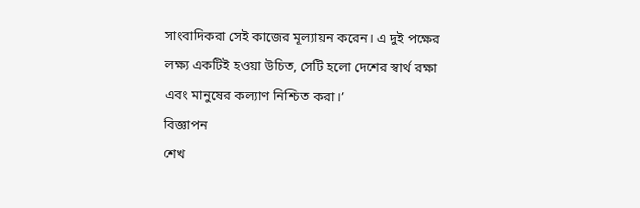সাংবাদিকরা সেই কাজের মূল্যায়ন করেন। এ দুই পক্ষের লক্ষ্য একটিই হওয়া উচিত, সেটি হলো দেশের স্বার্থ রক্ষা এবং মানুষের কল্যাণ নিশ্চিত করা।’
বিজ্ঞাপন
শেখ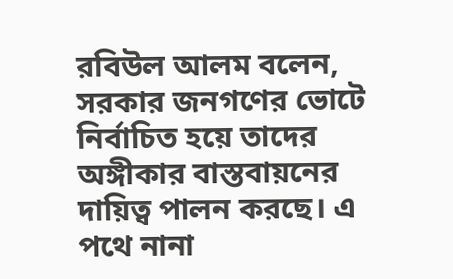রবিউল আলম বলেন, সরকার জনগণের ভোটে নির্বাচিত হয়ে তাদের অঙ্গীকার বাস্তবায়নের দায়িত্ব পালন করছে। এ পথে নানা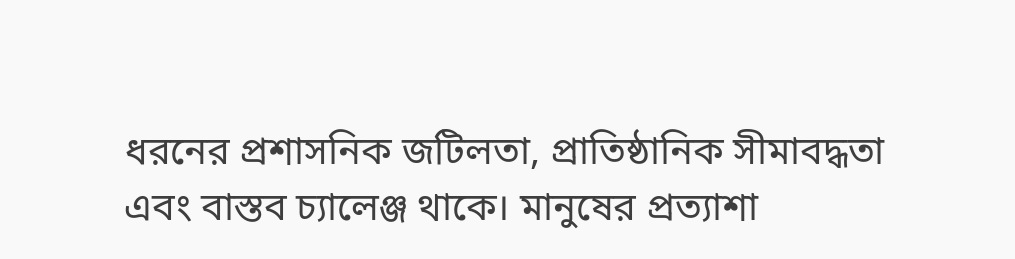ধরনের প্রশাসনিক জটিলতা, প্রাতিষ্ঠানিক সীমাবদ্ধতা এবং বাস্তব চ্যালেঞ্জ থাকে। মানুষের প্রত্যাশা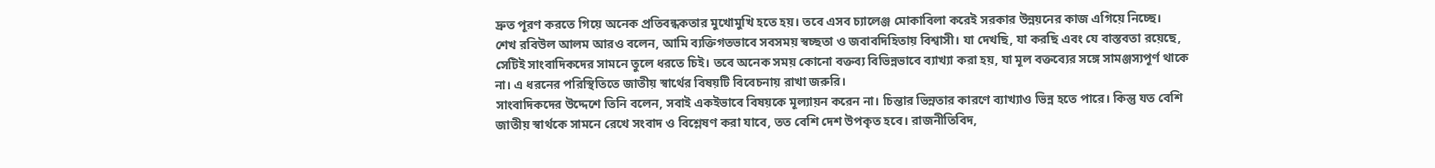দ্রুত পূরণ করতে গিয়ে অনেক প্রতিবন্ধকতার মুখোমুখি হতে হয়। তবে এসব চ্যালেঞ্জ মোকাবিলা করেই সরকার উন্নয়নের কাজ এগিয়ে নিচ্ছে।
শেখ রবিউল আলম আরও বলেন, আমি ব্যক্তিগতভাবে সবসময় স্বচ্ছতা ও জবাবদিহিতায় বিশ্বাসী। যা দেখছি, যা করছি এবং যে বাস্তবতা রয়েছে, সেটিই সাংবাদিকদের সামনে তুলে ধরতে চিই। তবে অনেক সময় কোনো বক্তব্য বিভিন্নভাবে ব্যাখ্যা করা হয়, যা মূল বক্তব্যের সঙ্গে সামঞ্জস্যপূর্ণ থাকে না। এ ধরনের পরিস্থিতিতে জাতীয় স্বার্থের বিষয়টি বিবেচনায় রাখা জরুরি।
সাংবাদিকদের উদ্দেশে তিনি বলেন, সবাই একইভাবে বিষয়কে মূল্যায়ন করেন না। চিন্তার ভিন্নতার কারণে ব্যাখ্যাও ভিন্ন হতে পারে। কিন্তু যত বেশি জাতীয় স্বার্থকে সামনে রেখে সংবাদ ও বিশ্লেষণ করা যাবে, তত বেশি দেশ উপকৃত হবে। রাজনীতিবিদ,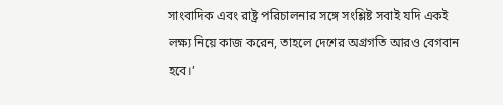সাংবাদিক এবং রাষ্ট্র পরিচালনার সঙ্গে সংশ্লিষ্ট সবাই যদি একই লক্ষ্য নিয়ে কাজ করেন, তাহলে দেশের অগ্রগতি আরও বেগবান হবে।’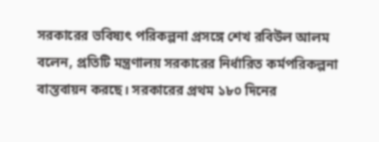সরকারের ভবিষ্যৎ পরিকল্পনা প্রসঙ্গে শেখ রবিউল আলম বলেন, প্রতিটি মন্ত্রণালয় সরকারের নির্ধারিত কর্মপরিকল্পনা বাস্তবায়ন করছে। সরকারের প্রথম ১৮০ দিনের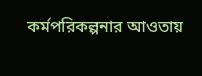কর্মপরিকল্পনার আওতায়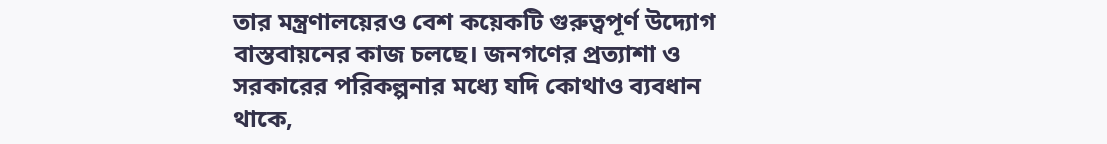তার মন্ত্রণালয়েরও বেশ কয়েকটি গুরুত্বপূর্ণ উদ্যোগ বাস্তবায়নের কাজ চলছে। জনগণের প্রত্যাশা ও সরকারের পরিকল্পনার মধ্যে যদি কোথাও ব্যবধান থাকে,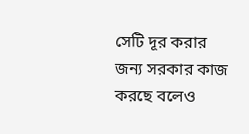সেটি দূর করার জন্য সরকার কাজ করছে বলেও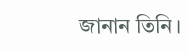জানান তিনি।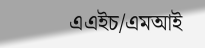এএইচ/এমআই